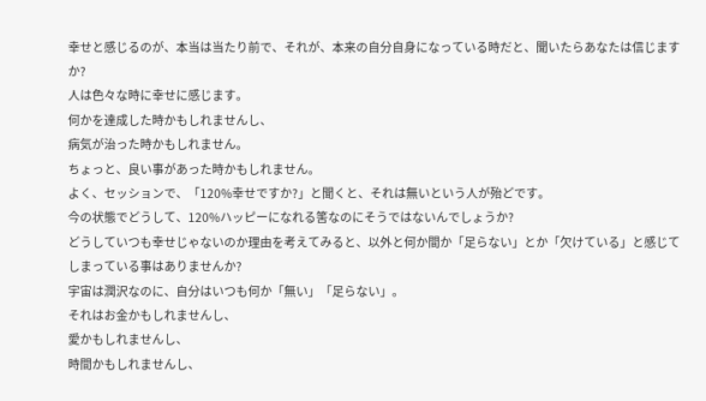幸せと感じるのが、本当は当たり前で、それが、本来の自分自身になっている時だと、聞いたらあなたは信じますか?
人は色々な時に幸せに感じます。
何かを達成した時かもしれませんし、
病気が治った時かもしれません。
ちょっと、良い事があった時かもしれません。
よく、セッションで、「120%幸せですか?」と聞くと、それは無いという人が殆どです。
今の状態でどうして、120%ハッピーになれる筈なのにそうではないんでしょうか?
どうしていつも幸せじゃないのか理由を考えてみると、以外と何か間か「足らない」とか「欠けている」と感じてしまっている事はありませんか?
宇宙は潤沢なのに、自分はいつも何か「無い」「足らない」。
それはお金かもしれませんし、
愛かもしれませんし、
時間かもしれませんし、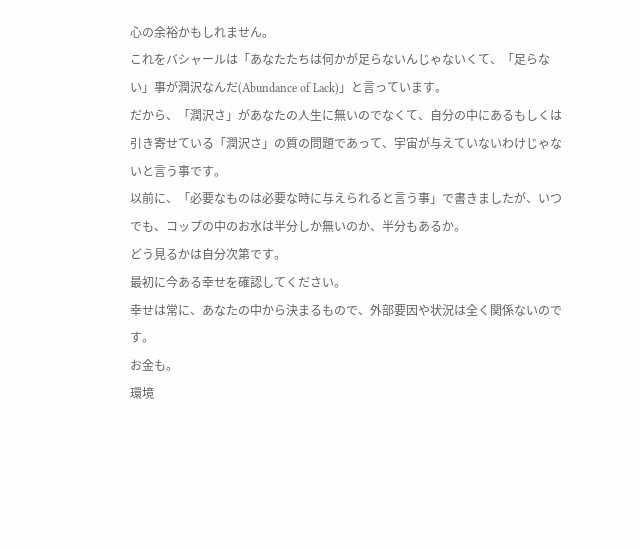心の余裕かもしれません。
これをバシャールは「あなたたちは何かが足らないんじゃないくて、「足らない」事が潤沢なんだ(Abundance of Lack)」と言っています。
だから、「潤沢さ」があなたの人生に無いのでなくて、自分の中にあるもしくは引き寄せている「潤沢さ」の質の問題であって、宇宙が与えていないわけじゃないと言う事です。
以前に、「必要なものは必要な時に与えられると言う事」で書きましたが、いつでも、コップの中のお水は半分しか無いのか、半分もあるか。
どう見るかは自分次第です。
最初に今ある幸せを確認してください。
幸せは常に、あなたの中から決まるもので、外部要因や状況は全く関係ないのです。
お金も。
環境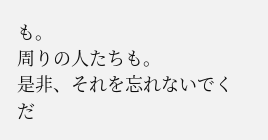も。
周りの人たちも。
是非、それを忘れないでくだ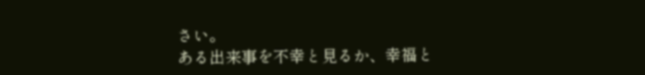さい。
ある出来事を不幸と見るか、幸福と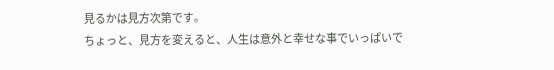見るかは見方次第です。
ちょっと、見方を変えると、人生は意外と幸せな事でいっぱいで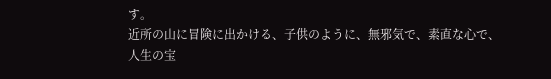す。
近所の山に冒険に出かける、子供のように、無邪気で、素直な心で、
人生の宝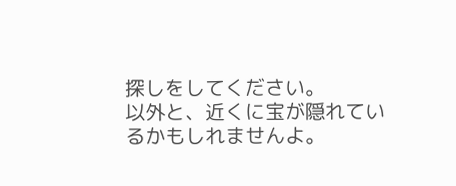探しをしてください。
以外と、近くに宝が隠れているかもしれませんよ。